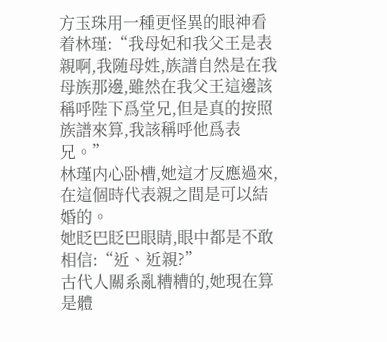方玉珠用一種更怪異的眼神看着林瑾:“我母妃和我父王是表親啊,我随母姓,族譜自然是在我母族那邊,雖然在我父王這邊該稱呼陛下爲堂兄,但是真的按照族譜來算,我該稱呼他爲表兄。”
林瑾内心卧槽,她這才反應過來,在這個時代表親之間是可以結婚的。
她眨巴眨巴眼睛,眼中都是不敢相信:“近、近親?”
古代人關系亂糟糟的,她現在算是體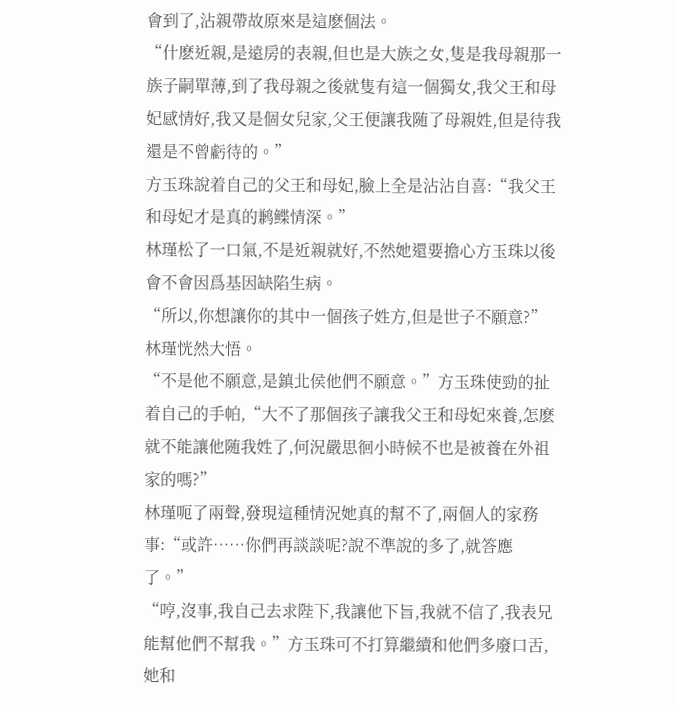會到了,沾親帶故原來是這麽個法。
“什麽近親,是遠房的表親,但也是大族之女,隻是我母親那一族子嗣單薄,到了我母親之後就隻有這一個獨女,我父王和母妃感情好,我又是個女兒家,父王便讓我随了母親姓,但是待我還是不曾虧待的。”
方玉珠說着自己的父王和母妃,臉上全是沾沾自喜:“我父王和母妃才是真的鹣鲽情深。”
林瑾松了一口氣,不是近親就好,不然她還要擔心方玉珠以後會不會因爲基因缺陷生病。
“所以,你想讓你的其中一個孩子姓方,但是世子不願意?”林瑾恍然大悟。
“不是他不願意,是鎮北侯他們不願意。”方玉珠使勁的扯着自己的手帕,“大不了那個孩子讓我父王和母妃來養,怎麽就不能讓他随我姓了,何況嚴思徊小時候不也是被養在外祖家的嗎?”
林瑾呃了兩聲,發現這種情況她真的幫不了,兩個人的家務事:“或許……你們再談談呢?說不準說的多了,就答應了。”
“哼,沒事,我自己去求陛下,我讓他下旨,我就不信了,我表兄能幫他們不幫我。”方玉珠可不打算繼續和他們多廢口舌,她和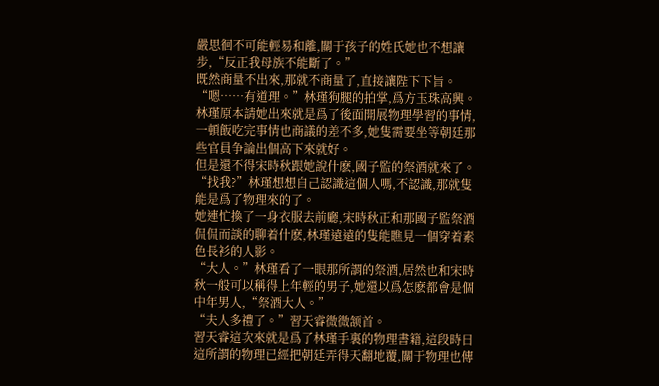嚴思徊不可能輕易和離,關于孩子的姓氏她也不想讓步,“反正我母族不能斷了。”
既然商量不出來,那就不商量了,直接讓陛下下旨。
“嗯……有道理。”林瑾狗腿的拍掌,爲方玉珠高興。
林瑾原本請她出來就是爲了後面開展物理學習的事情,一頓飯吃完事情也商議的差不多,她隻需要坐等朝廷那些官員争論出個高下來就好。
但是還不得宋時秋跟她說什麽,國子監的祭酒就來了。
“找我?”林瑾想想自己認識這個人嗎,不認識,那就隻能是爲了物理來的了。
她連忙換了一身衣服去前廳,宋時秋正和那國子監祭酒侃侃而談的聊着什麽,林瑾遠遠的隻能瞧見一個穿着素色長衫的人影。
“大人。”林瑾看了一眼那所謂的祭酒,居然也和宋時秋一般可以稱得上年輕的男子,她還以爲怎麽都會是個中年男人,“祭酒大人。”
“夫人多禮了。”習天睿微微颔首。
習天睿這次來就是爲了林瑾手裏的物理書籍,這段時日這所謂的物理已經把朝廷弄得天翻地覆,關于物理也傳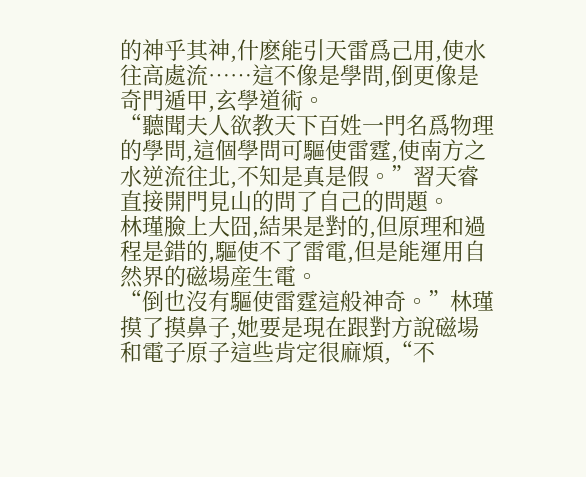的神乎其神,什麽能引天雷爲己用,使水往高處流……這不像是學問,倒更像是奇門遁甲,玄學道術。
“聽聞夫人欲教天下百姓一門名爲物理的學問,這個學問可驅使雷霆,使南方之水逆流往北,不知是真是假。”習天睿直接開門見山的問了自己的問題。
林瑾臉上大囧,結果是對的,但原理和過程是錯的,驅使不了雷電,但是能運用自然界的磁場産生電。
“倒也沒有驅使雷霆這般神奇。”林瑾摸了摸鼻子,她要是現在跟對方說磁場和電子原子這些肯定很麻煩,“不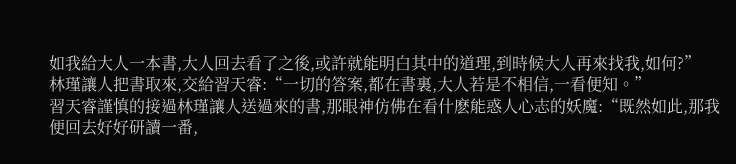如我給大人一本書,大人回去看了之後,或許就能明白其中的道理,到時候大人再來找我,如何?”
林瑾讓人把書取來,交給習天睿:“一切的答案,都在書裏,大人若是不相信,一看便知。”
習天睿謹慎的接過林瑾讓人送過來的書,那眼神仿佛在看什麽能惑人心志的妖魔:“既然如此,那我便回去好好研讀一番,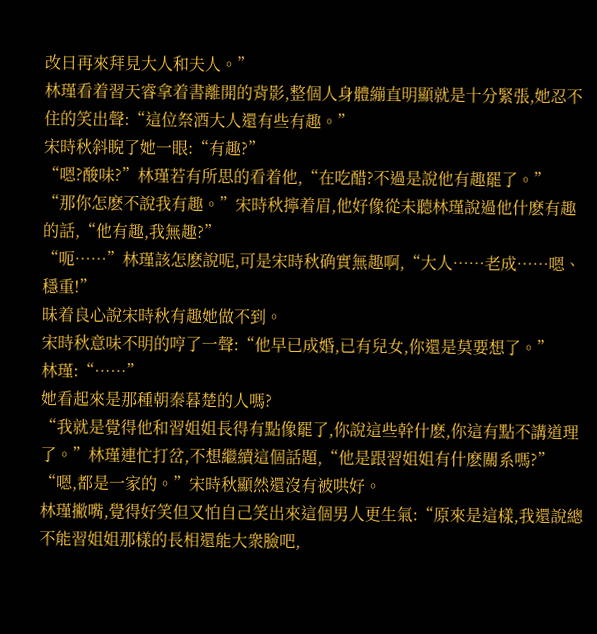改日再來拜見大人和夫人。”
林瑾看着習天睿拿着書離開的背影,整個人身體繃直明顯就是十分緊張,她忍不住的笑出聲:“這位祭酒大人還有些有趣。”
宋時秋斜睨了她一眼:“有趣?”
“嗯?酸味?”林瑾若有所思的看着他,“在吃醋?不過是說他有趣罷了。”
“那你怎麽不說我有趣。”宋時秋擰着眉,他好像從未聽林瑾說過他什麽有趣的話,“他有趣,我無趣?”
“呃……”林瑾該怎麽說呢,可是宋時秋确實無趣啊,“大人……老成……嗯、穩重!”
昧着良心說宋時秋有趣她做不到。
宋時秋意味不明的哼了一聲:“他早已成婚,已有兒女,你還是莫要想了。”
林瑾:“……”
她看起來是那種朝秦暮楚的人嗎?
“我就是覺得他和習姐姐長得有點像罷了,你說這些幹什麽,你這有點不講道理了。”林瑾連忙打岔,不想繼續這個話題,“他是跟習姐姐有什麽關系嗎?”
“嗯,都是一家的。”宋時秋顯然還沒有被哄好。
林瑾撇嘴,覺得好笑但又怕自己笑出來這個男人更生氣:“原來是這樣,我還說總不能習姐姐那樣的長相還能大衆臉吧,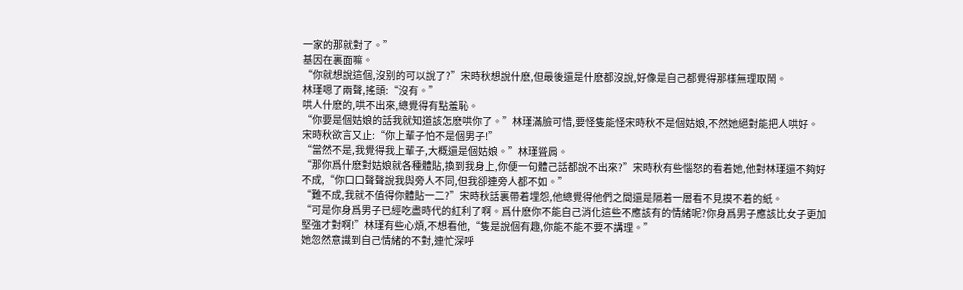一家的那就對了。”
基因在裏面嘛。
“你就想說這個,沒别的可以說了?”宋時秋想說什麽,但最後還是什麽都沒說,好像是自己都覺得那樣無理取鬧。
林瑾嗯了兩聲,搖頭:“沒有。”
哄人什麽的,哄不出來,總覺得有點羞恥。
“你要是個姑娘的話我就知道該怎麽哄你了。”林瑾滿臉可惜,要怪隻能怪宋時秋不是個姑娘,不然她絕對能把人哄好。
宋時秋欲言又止:“你上輩子怕不是個男子!”
“當然不是,我覺得我上輩子,大概還是個姑娘。”林瑾聳肩。
“那你爲什麽對姑娘就各種體貼,換到我身上,你便一句體己話都說不出來?”宋時秋有些惱怒的看着她,他對林瑾還不夠好不成,“你口口聲聲說我與旁人不同,但我卻連旁人都不如。”
“難不成,我就不值得你體貼一二?”宋時秋話裏帶着埋怨,他總覺得他們之間還是隔着一層看不見摸不着的紙。
“可是你身爲男子已經吃盡時代的紅利了啊。爲什麽你不能自己消化這些不應該有的情緒呢?你身爲男子應該比女子更加堅強才對啊!”林瑾有些心煩,不想看他,“隻是說個有趣,你能不能不要不講理。”
她忽然意識到自己情緒的不對,連忙深呼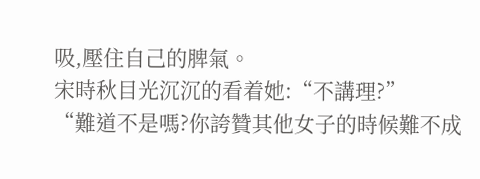吸,壓住自己的脾氣。
宋時秋目光沉沉的看着她:“不講理?”
“難道不是嗎?你誇贊其他女子的時候難不成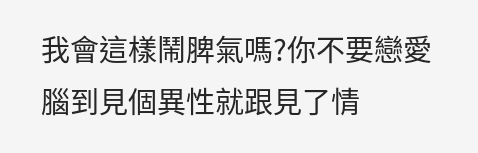我會這樣鬧脾氣嗎?你不要戀愛腦到見個異性就跟見了情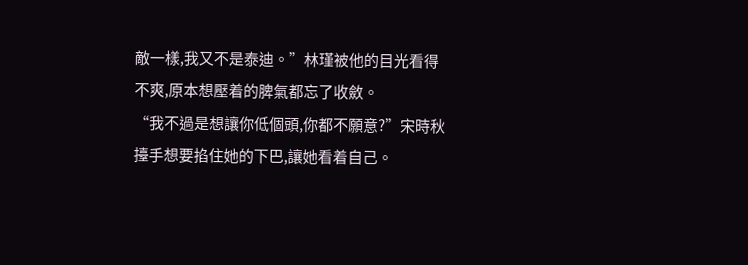敵一樣,我又不是泰迪。”林瑾被他的目光看得不爽,原本想壓着的脾氣都忘了收斂。
“我不過是想讓你低個頭,你都不願意?”宋時秋擡手想要掐住她的下巴,讓她看着自己。